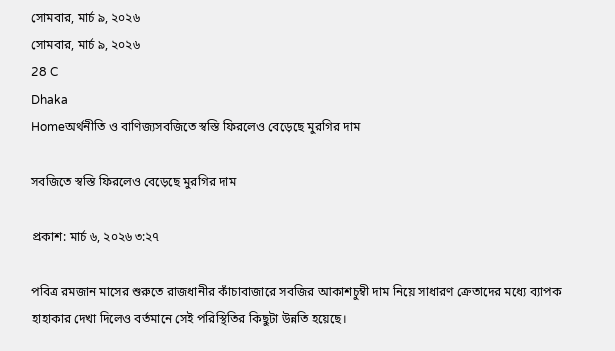সোমবার, মার্চ ৯, ২০২৬
সোমবার, মার্চ ৯, ২০২৬
28 C
Dhaka
Homeঅর্থনীতি ও বাণিজ্যসবজিতে স্বস্তি ফিরলেও বেড়েছে মুরগির দাম

সবজিতে স্বস্তি ফিরলেও বেড়েছে মুরগির দাম

প্রকাশ: মার্চ ৬, ২০২৬ ৩:২৭

পবিত্র রমজান মাসের শুরুতে রাজধানীর কাঁচাবাজারে সবজির আকাশচুম্বী দাম নিয়ে সাধারণ ক্রেতাদের মধ্যে ব্যাপক হাহাকার দেখা দিলেও বর্তমানে সেই পরিস্থিতির কিছুটা উন্নতি হয়েছে।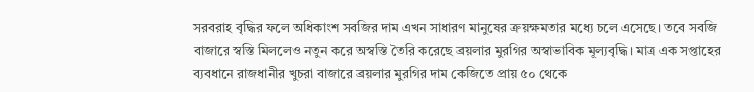সরবরাহ বৃদ্ধির ফলে অধিকাংশ সবজির দাম এখন সাধারণ মানুষের ক্রয়ক্ষমতার মধ্যে চলে এসেছে। তবে সবজি বাজারে স্বস্তি মিললেও নতুন করে অস্বস্তি তৈরি করেছে ব্রয়লার মুরগির অস্বাভাবিক মূল্যবৃদ্ধি। মাত্র এক সপ্তাহের ব্যবধানে রাজধানীর খুচরা বাজারে ব্রয়লার মুরগির দাম কেজিতে প্রায় ৫০ থেকে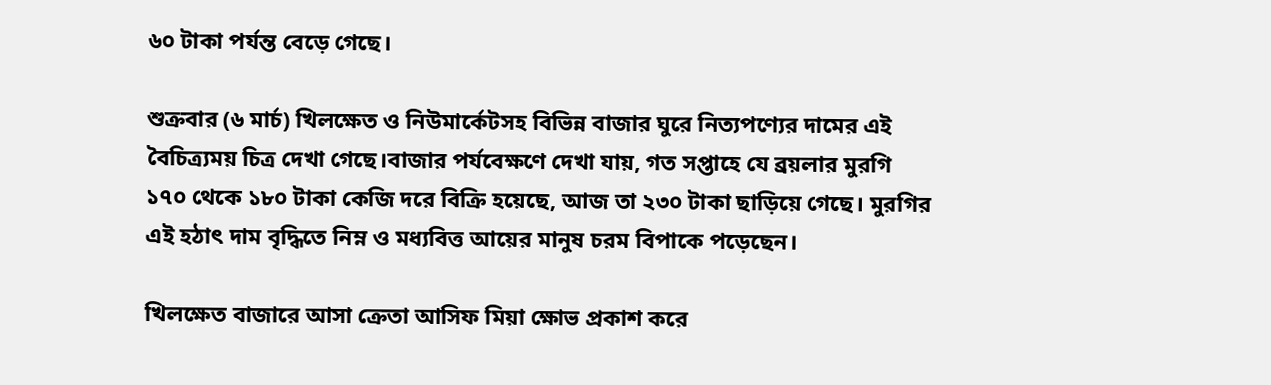৬০ টাকা পর্যন্ত বেড়ে গেছে।

শুক্রবার (৬ মার্চ) খিলক্ষেত ও নিউমার্কেটসহ বিভিন্ন বাজার ঘুরে নিত্যপণ্যের দামের এই বৈচিত্র্যময় চিত্র দেখা গেছে।বাজার পর্যবেক্ষণে দেখা যায়, গত সপ্তাহে যে ব্রয়লার মুরগি ১৭০ থেকে ১৮০ টাকা কেজি দরে বিক্রি হয়েছে, আজ তা ২৩০ টাকা ছাড়িয়ে গেছে। মুরগির এই হঠাৎ দাম বৃদ্ধিতে নিম্ন ও মধ্যবিত্ত আয়ের মানুষ চরম বিপাকে পড়েছেন।

খিলক্ষেত বাজারে আসা ক্রেতা আসিফ মিয়া ক্ষোভ প্রকাশ করে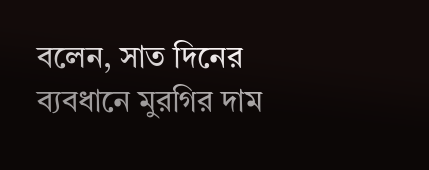বলেন, সাত দিনের ব্যবধানে মুরগির দাম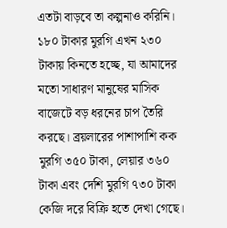এতটা বাড়বে তা কল্পনাও করিনি। ১৮০ টাকার মুরগি এখন ২৩০ টাকায় কিনতে হচ্ছে, যা আমাদের মতো সাধারণ মানুষের মাসিক বাজেটে বড় ধরনের চাপ তৈরি করছে। ব্রয়লারের পাশাপাশি কক মুরগি ৩৫০ টাকা, লেয়ার ৩৬০ টাকা এবং দেশি মুরগি ৭৩০ টাকা কেজি দরে বিক্রি হতে দেখা গেছে।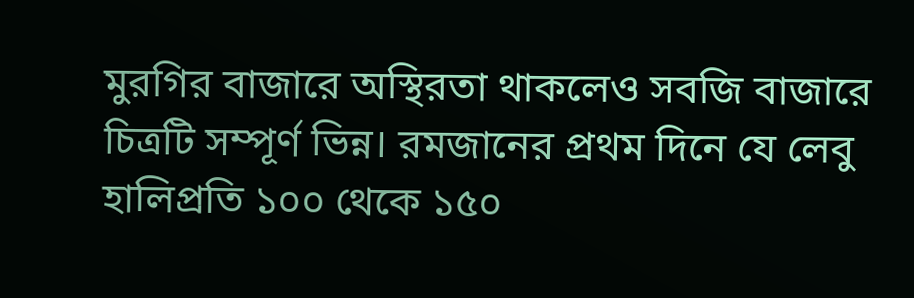মুরগির বাজারে অস্থিরতা থাকলেও সবজি বাজারে চিত্রটি সম্পূর্ণ ভিন্ন। রমজানের প্রথম দিনে যে লেবু হালিপ্রতি ১০০ থেকে ১৫০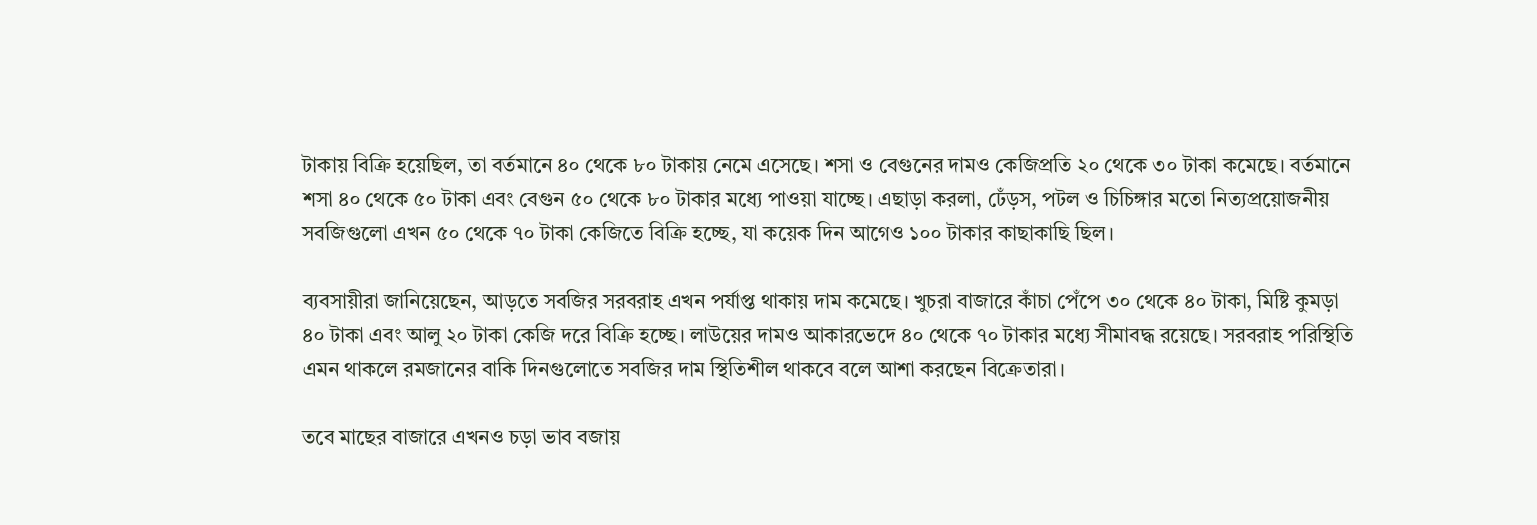টাকায় বিক্রি হয়েছিল, তা বর্তমানে ৪০ থেকে ৮০ টাকায় নেমে এসেছে। শসা ও বেগুনের দামও কেজিপ্রতি ২০ থেকে ৩০ টাকা কমেছে। বর্তমানে শসা ৪০ থেকে ৫০ টাকা এবং বেগুন ৫০ থেকে ৮০ টাকার মধ্যে পাওয়া যাচ্ছে। এছাড়া করলা, ঢেঁড়স, পটল ও চিচিঙ্গার মতো নিত্যপ্রয়োজনীয় সবজিগুলো এখন ৫০ থেকে ৭০ টাকা কেজিতে বিক্রি হচ্ছে, যা কয়েক দিন আগেও ১০০ টাকার কাছাকাছি ছিল।

ব্যবসায়ীরা জানিয়েছেন, আড়তে সবজির সরবরাহ এখন পর্যাপ্ত থাকায় দাম কমেছে। খুচরা বাজারে কাঁচা পেঁপে ৩০ থেকে ৪০ টাকা, মিষ্টি কুমড়া ৪০ টাকা এবং আলু ২০ টাকা কেজি দরে বিক্রি হচ্ছে। লাউয়ের দামও আকারভেদে ৪০ থেকে ৭০ টাকার মধ্যে সীমাবদ্ধ রয়েছে। সরবরাহ পরিস্থিতি এমন থাকলে রমজানের বাকি দিনগুলোতে সবজির দাম স্থিতিশীল থাকবে বলে আশা করছেন বিক্রেতারা।

তবে মাছের বাজারে এখনও চড়া ভাব বজায়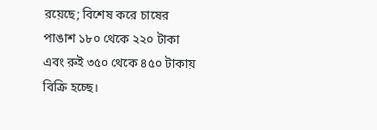রয়েছে; বিশেষ করে চাষের পাঙাশ ১৮০ থেকে ২২০ টাকা এবং রুই ৩৫০ থেকে ৪৫০ টাকায় বিক্রি হচ্ছে।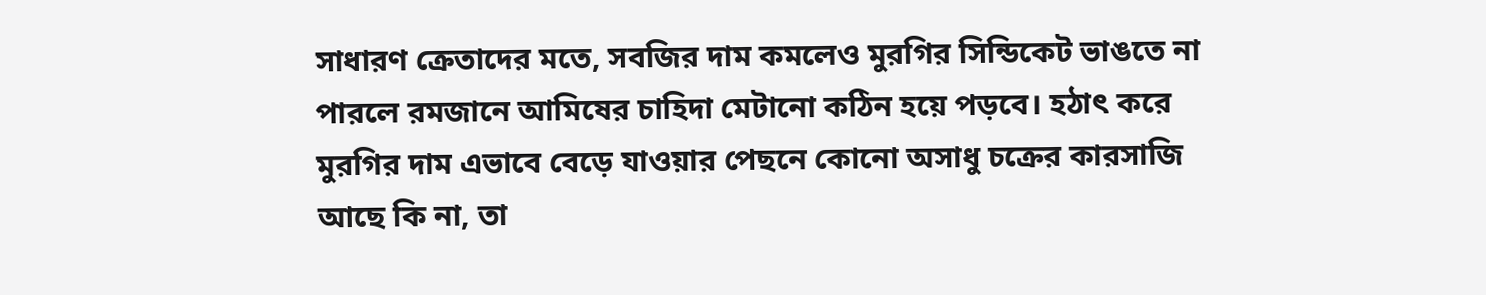সাধারণ ক্রেতাদের মতে, সবজির দাম কমলেও মুরগির সিন্ডিকেট ভাঙতে না পারলে রমজানে আমিষের চাহিদা মেটানো কঠিন হয়ে পড়বে। হঠাৎ করে মুরগির দাম এভাবে বেড়ে যাওয়ার পেছনে কোনো অসাধু চক্রের কারসাজি আছে কি না, তা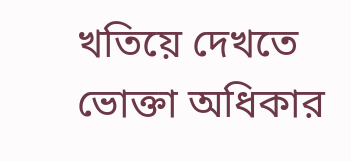খতিয়ে দেখতে ভোক্তা অধিকার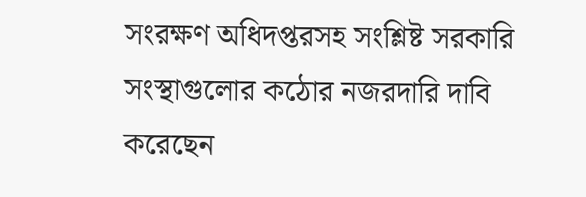সংরক্ষণ অধিদপ্তরসহ সংশ্লিষ্ট সরকারি সংস্থাগুলোর কঠোর নজরদারি দাবি করেছেন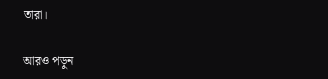তারা।

আরও পড়ুন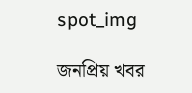spot_img

জনপ্রিয় খবর